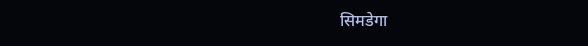सिमडेगा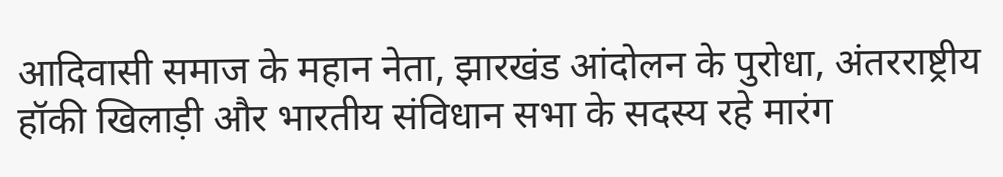आदिवासी समाज के महान नेता, झारखंड आंदोलन के पुरोधा, अंतरराष्ट्रीय हॉकी खिलाड़ी और भारतीय संविधान सभा के सदस्य रहे मारंग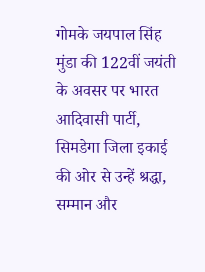गोमके जयपाल सिंह मुंडा की 122वीं जयंती के अवसर पर भारत आदिवासी पार्टी, सिमडेगा जिला इकाई की ओर से उन्हें श्रद्धा, सम्मान और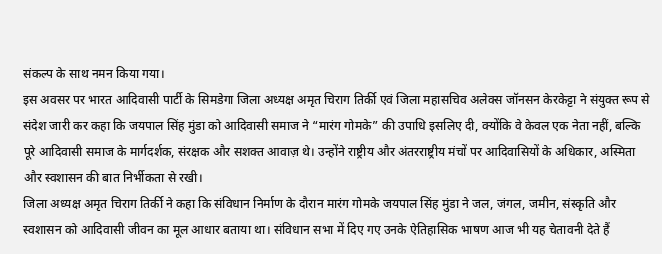संकल्प के साथ नमन किया गया।
इस अवसर पर भारत आदिवासी पार्टी के सिमडेगा जिला अध्यक्ष अमृत चिराग तिर्की एवं जिला महासचिव अलेक्स जॉनसन केरकेट्टा ने संयुक्त रूप से संदेश जारी कर कहा कि जयपाल सिंह मुंडा को आदिवासी समाज ने “मारंग गोमके” की उपाधि इसलिए दी, क्योंकि वे केवल एक नेता नहीं, बल्कि पूरे आदिवासी समाज के मार्गदर्शक, संरक्षक और सशक्त आवाज़ थे। उन्होंने राष्ट्रीय और अंतरराष्ट्रीय मंचों पर आदिवासियों के अधिकार, अस्मिता और स्वशासन की बात निर्भीकता से रखी।
जिला अध्यक्ष अमृत चिराग तिर्की ने कहा कि संविधान निर्माण के दौरान मारंग गोमके जयपाल सिंह मुंडा ने जल, जंगल, जमीन, संस्कृति और स्वशासन को आदिवासी जीवन का मूल आधार बताया था। संविधान सभा में दिए गए उनके ऐतिहासिक भाषण आज भी यह चेतावनी देते हैं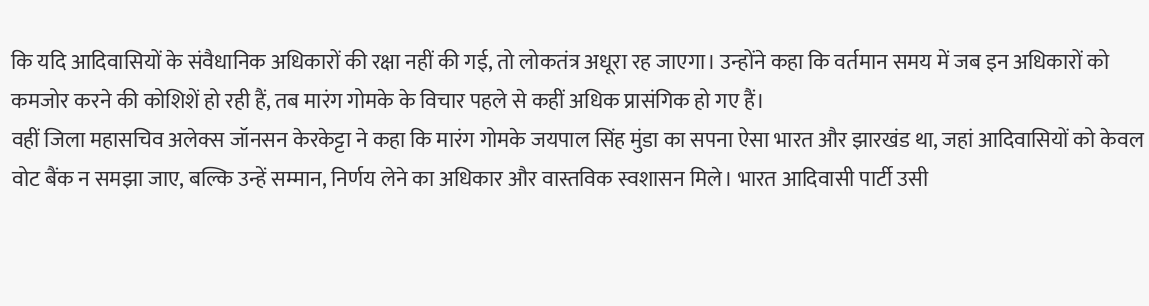कि यदि आदिवासियों के संवैधानिक अधिकारों की रक्षा नहीं की गई, तो लोकतंत्र अधूरा रह जाएगा। उन्होंने कहा कि वर्तमान समय में जब इन अधिकारों को कमजोर करने की कोशिशें हो रही हैं, तब मारंग गोमके के विचार पहले से कहीं अधिक प्रासंगिक हो गए हैं।
वहीं जिला महासचिव अलेक्स जॉनसन केरकेट्टा ने कहा कि मारंग गोमके जयपाल सिंह मुंडा का सपना ऐसा भारत और झारखंड था, जहां आदिवासियों को केवल वोट बैंक न समझा जाए, बल्कि उन्हें सम्मान, निर्णय लेने का अधिकार और वास्तविक स्वशासन मिले। भारत आदिवासी पार्टी उसी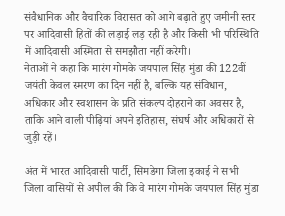संवैधानिक और वैचारिक विरासत को आगे बढ़ाते हुए जमीनी स्तर पर आदिवासी हितों की लड़ाई लड़ रही है और किसी भी परिस्थिति में आदिवासी अस्मिता से समझौता नहीं करेगी।
नेताओं ने कहा कि मारंग गोमके जयपाल सिंह मुंडा की 122वीं जयंती केवल स्मरण का दिन नहीं है, बल्कि यह संविधान, अधिकार और स्वशासन के प्रति संकल्प दोहराने का अवसर है, ताकि आने वाली पीढ़ियां अपने इतिहास, संघर्ष और अधिकारों से जुड़ी रहें।

अंत में भारत आदिवासी पार्टी, सिमडेगा जिला इकाई ने सभी जिला वासियों से अपील की कि वे मारंग गोमके जयपाल सिंह मुंडा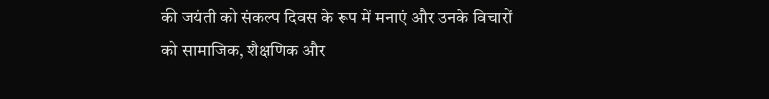की जयंती को संकल्प दिवस के रूप में मनाएं और उनके विचारों को सामाजिक, शैक्षणिक और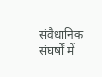संवैधानिक संघर्षों में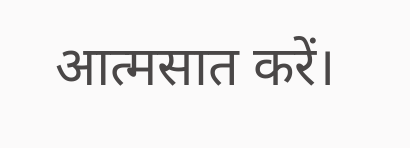आत्मसात करें।